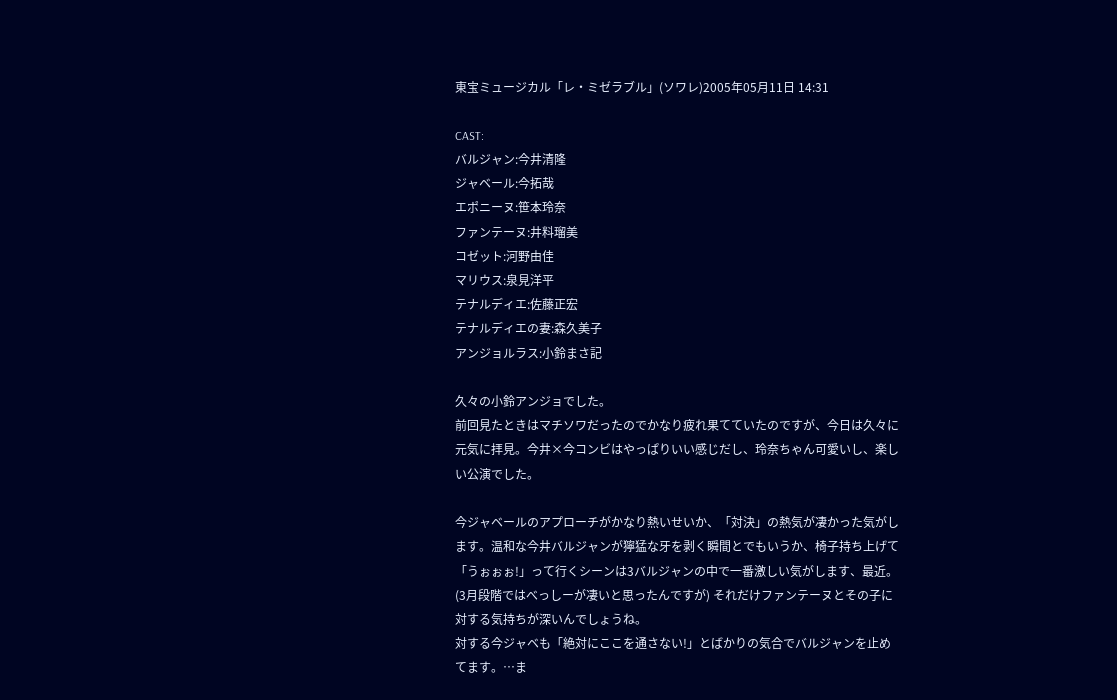東宝ミュージカル「レ・ミゼラブル」(ソワレ)2005年05月11日 14:31

CAST:
バルジャン:今井清隆
ジャベール:今拓哉
エポニーヌ:笹本玲奈
ファンテーヌ:井料瑠美
コゼット:河野由佳
マリウス:泉見洋平
テナルディエ:佐藤正宏
テナルディエの妻:森久美子
アンジョルラス:小鈴まさ記

久々の小鈴アンジョでした。
前回見たときはマチソワだったのでかなり疲れ果てていたのですが、今日は久々に元気に拝見。今井×今コンビはやっぱりいい感じだし、玲奈ちゃん可愛いし、楽しい公演でした。

今ジャベールのアプローチがかなり熱いせいか、「対決」の熱気が凄かった気がします。温和な今井バルジャンが獰猛な牙を剥く瞬間とでもいうか、椅子持ち上げて「うぉぉぉ!」って行くシーンは3バルジャンの中で一番激しい気がします、最近。(3月段階ではべっしーが凄いと思ったんですが) それだけファンテーヌとその子に対する気持ちが深いんでしょうね。
対する今ジャベも「絶対にここを通さない!」とばかりの気合でバルジャンを止めてます。…ま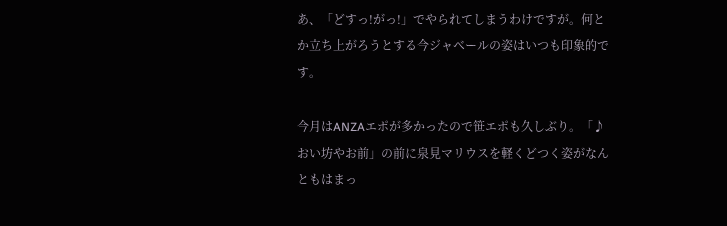あ、「どすっ!がっ!」でやられてしまうわけですが。何とか立ち上がろうとする今ジャベールの姿はいつも印象的です。

今月はANZAエポが多かったので笹エポも久しぶり。「♪おい坊やお前」の前に泉見マリウスを軽くどつく姿がなんともはまっ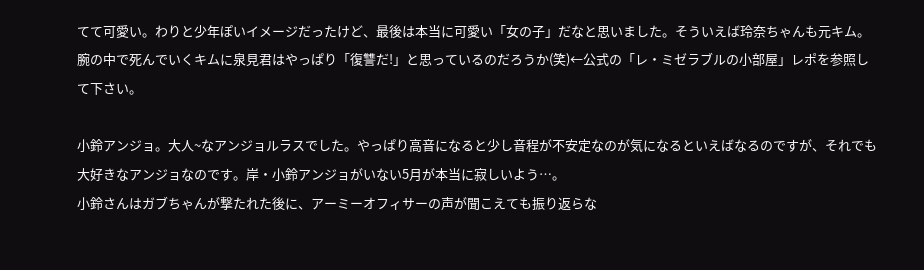てて可愛い。わりと少年ぽいイメージだったけど、最後は本当に可愛い「女の子」だなと思いました。そういえば玲奈ちゃんも元キム。腕の中で死んでいくキムに泉見君はやっぱり「復讐だ!」と思っているのだろうか(笑)←公式の「レ・ミゼラブルの小部屋」レポを参照して下さい。

小鈴アンジョ。大人~なアンジョルラスでした。やっぱり高音になると少し音程が不安定なのが気になるといえばなるのですが、それでも大好きなアンジョなのです。岸・小鈴アンジョがいない5月が本当に寂しいよう…。
小鈴さんはガブちゃんが撃たれた後に、アーミーオフィサーの声が聞こえても振り返らな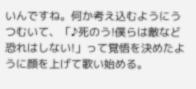いんですね。何か考え込むようにうつむいて、「♪死のう!僕らは敵など恐れはしない!」って覚悟を決めたように顔を上げて歌い始める。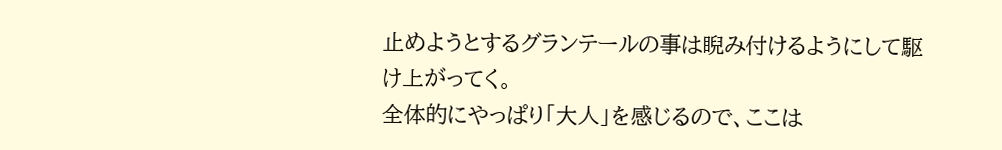止めようとするグランテールの事は睨み付けるようにして駆け上がってく。
全体的にやっぱり「大人」を感じるので、ここは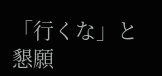「行くな」と懇願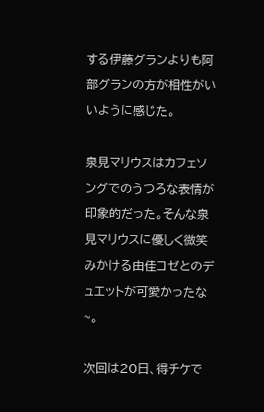する伊藤グランよりも阿部グランの方が相性がいいように感じた。

泉見マリウスはカフェソングでのうつろな表情が印象的だった。そんな泉見マリウスに優しく微笑みかける由佳コゼとのデュエットが可愛かったな~。

次回は20日、得チケで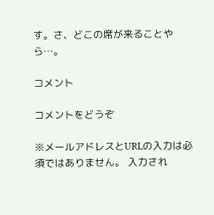す。さ、どこの席が来ることやら…。

コメント

コメントをどうぞ

※メールアドレスとURLの入力は必須ではありません。 入力され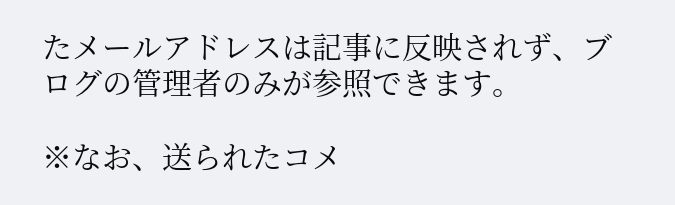たメールアドレスは記事に反映されず、ブログの管理者のみが参照できます。

※なお、送られたコメ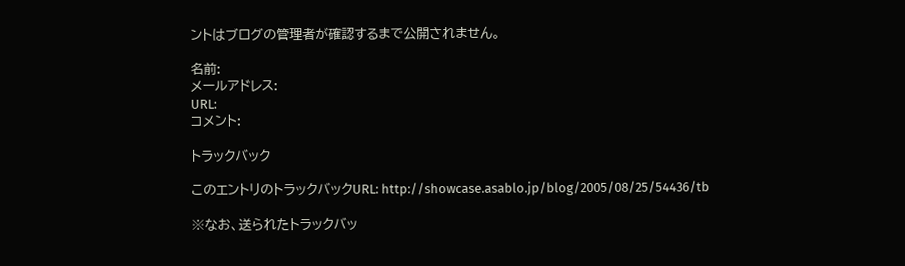ントはブログの管理者が確認するまで公開されません。

名前:
メールアドレス:
URL:
コメント:

トラックバック

このエントリのトラックバックURL: http://showcase.asablo.jp/blog/2005/08/25/54436/tb

※なお、送られたトラックバッ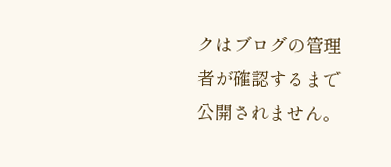クはブログの管理者が確認するまで公開されません。